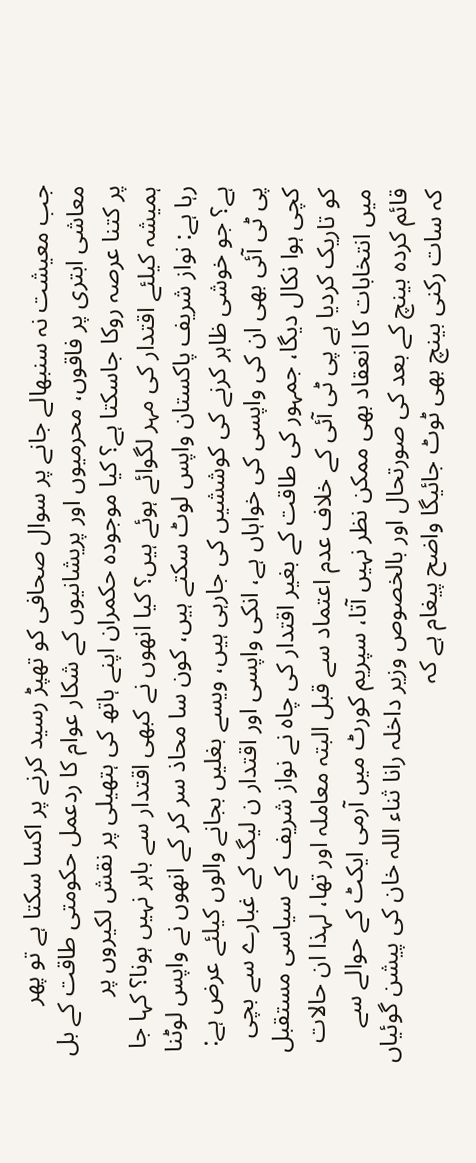جب معیشت نہ سنبھالے جانے پر سوال صحافی کو تھپڑ رسید کرنے پر اکسا سکتا ہے تو پھر معاشی ابتری پر فاقوں، محرمیوں اور پریشانیوں کے شکار عوام کا ردعمل حکومتی طاقت کے بل پر کتنا عرصہ روکا جاسکتا ہے؟ کیا موجودہ حکمران اپنے ہاتھ کی ہتھیلی پر نقش لکیروں پر ہمیشہ کیلئے اقتدار کی مہر لگوائے ہوئے ہیں؟ کیا انھوں نے کبھی اقتدار سے باہر نہیں ہونا؟ کہا جا رہا ہے: نواز شریف پاکستان واپس لوٹ سکتے ہیں، کون سا محاذ سر کر کے انھوں نے واپس لوٹنا ہے؟ جو خوشی ظاہر کرنے کی کوششیں کی جارہی ہیں، ویسے بغلیں بجانے والوں کیلئے عرض ہے: پی ٹی آئی بھی ان کی واپسی کی خواہاں ہے، انکی واپسی اور اقتدار ن لیگ کے غبارے سے بچی کچی ہوا نکال دیگا، جمہور کی طاقت کے بغیر اقتدار کی چاہ نے نواز شریف کے سیاسی مستقبل کو تاریک کردیا ہے پی ٹی آئی کے خلاف عدم اعتماد سے قبل البتہ معاملہ اور تھا، لہذا ان حالات میں انتخابات کا انعقاد بھی ممکن نظر نہیں آتا، سپریم کورٹ میں آرمی ایکٹ کے حوالے سے قائم کردہ بینچ کے بعد کی صورتحال اور بالخصوص وزیر داخلہ رانا ثناء اللہ خان کی پیشن گوئیاں کہ سات رکنی بینچ بھی ٹوٹ جائیگا واضح پیغام ہے کہ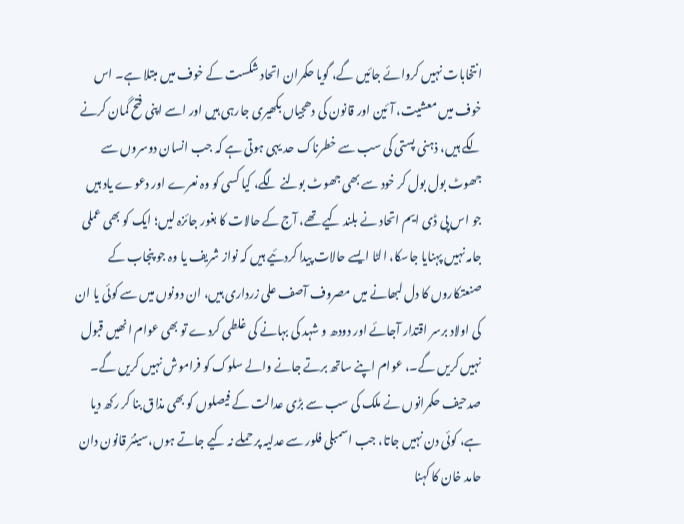انتخابات نہیں کروائے جائیں گے، گویا حکمران اتحاد شکست کے خوف میں مبتلا ہے۔ اس خوف میں معشیت، آئین اور قانون کی دھجیاں بکھیری جارہی ہیں اور اسے اپنی فتح گمان کرنے لگے ہیں، ذہنی پستی کی سب سے خطرناک حد یہی ہوتی ہے کہ جب انسان دوسروں سے جھوٹ بول بول کر خود سے بھی جھوٹ بولنے لگے، کیا کسی کو وہ نعرے اور دعوے یاد ہیں جو اس پی ڈی ایم اتحاد نے بلند کیے تھے، آج کے حالات کا بغور جائزہ لیں؛ ایک کو بھی عملی جامہ نہیں پہنایا جاسکا، الٹا ایسے حالات پیدا کردئیے ہیں کہ نواز شریف یا وہ جو پنجاب کے صنعتکاروں کا دل لبھانے میں مصروف آصف علی زرداری ہیں، ان دونوں میں سے کوئی یا ان کی اولاد برسر اقتدار آجائے اور دودھ و شہد کی بہانے کی غلطی کردے تو بھی عوام انھیں قبول نہیں کریں گے۔، عوام اپنے ساتھ برتے جانے والے سلوک کو فراموش نہیں کریں گے۔ صدحیف حکمرانوں نے ملک کی سب سے بڑی عدالت کے فیصلوں کو بھی مذاق بنا کر رکھ دیا ہے، کوئی دن نہیں جاتا، جب اسمبلی فلور سے عدلیہ پر حملے نہ کیے جاتے ہوں،سینئر قانون دان حامد خان کا کہنا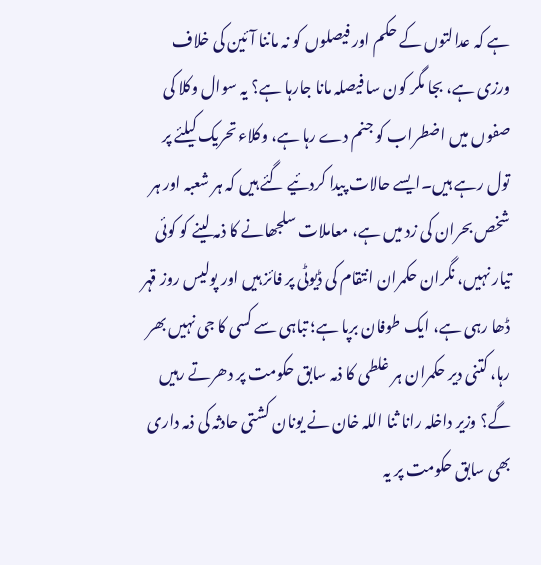ہے کہ عدالتوں کے حکم اور فیصلوں کو نہ ماننا آئین کی خلاف ورزی ہے، بجا مگر کون سا فیصلہ مانا جارہا ہے؟ یہ سوال وکلا کی صفوں میں اضطراب کو جنم دے رہا ہے، وکلاء تحریک کیلئے پر تول رہے ہیں۔ایسے حالات پیدا کردئیے گئے ہیں کہ ہر شعبہ اور ہر شخص بحران کی زد میں ہے، معاملات سلجھانے کا ذمہ لینے کو کوئی تیار نہیں، نگران حکمران انتقام کی ڈیوٹی پر فائز ہیں اور پولیس روز قہر ڈھا رہی ہے، ایک طوفان برپا ہے؛ تباہی سے کسی کا جی نہیں بھر رہا، کتنی دیر حکمران ہر غلطی کا ذمہ سابق حکومت پر دھرتے رہیں گے؟ وزیر داخلہ رانا ثنا اللہ خان نے یونان کشتی حادثہ کی ذمہ داری بھی سابق حکومت پر یہ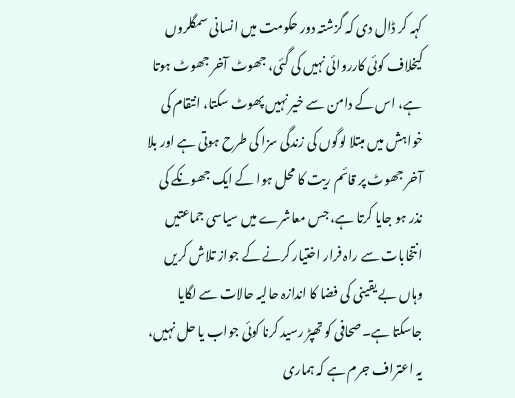کہہ کر ڈال دی کہ گزشتہ دور حکومت میں انسانی سمگلروں کیخلاف کوئی کارروائی نہیں کی گئی، جھوٹ آخر جھوٹ ہوتا ہے، اس کے دامن سے خیر نہیں پھوٹ سکتا، انتقام کی خواہش میں مبتلا لوگوں کی زندگی سزا کی طرح ہوتی ہے اور بلا آخر جھوٹ پر قائم ریت کا محل ہوا کے ایک جھونکے کی نذر ہو جایا کرتا ہے، جس معاشرے میں سیاسی جماعتیں انتخابات سے راہ فرار اختیار کرنے کے جواز تلاش کریں وہاں بے یقینی کی فضا کا اندازہ حالیہ حالات سے لگایا جاسکتا ہے۔صحافی کو تھپڑ رسید کرنا کوئی جواب یا حل نہیں، یہ اعتراف جرم ہے کہ ہماری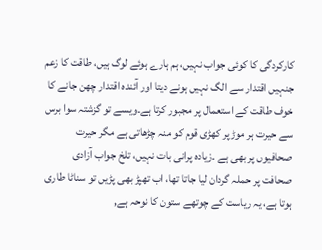کارکردگی کا کوئی جواب نہیں، ہم ہارے ہوئے لوگ ہیں، طاقت کا زعم جنہیں اقتدار سے الگ نہیں ہونے دیتا اور آئندہ اقتدار چھن جانے کا خوف طاقت کے استعمال پر مجبور کرتا ہے۔ویسے تو گزشتہ سوا برس سے حیرت ہر موڑپر کھڑی قوم کو منہ چڑھاتی ہے مگر حیرت صحافیوں پر بھی ہے ۔زیادہ پرانی بات نہیں، تلخ جواب آزادی صحافت پر حملہ گردان لیا جاتا تھا، اب تھپڑ بھی پڑیں تو سناٹا طاری ہوتا ہے، یہ ریاست کے چوتھے ستون کا نوحہ ہے,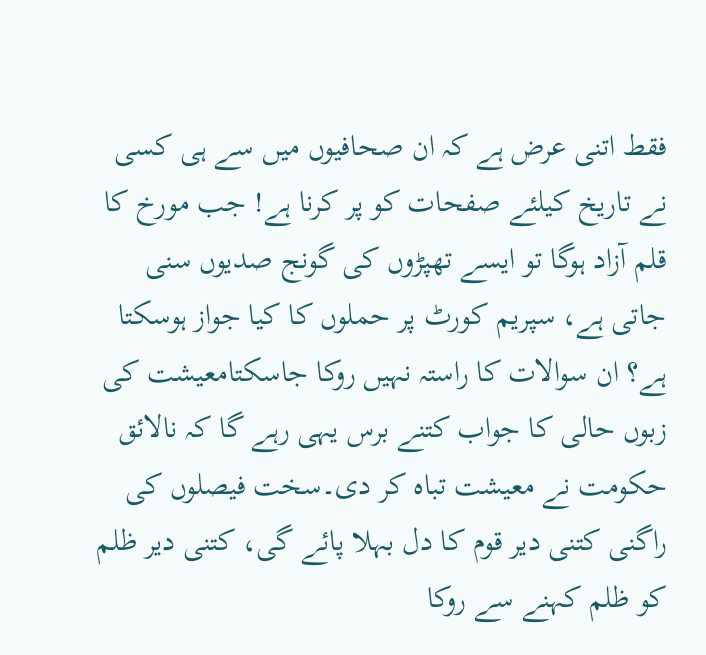فقط اتنی عرض ہے کہ ان صحافیوں میں سے ہی کسی نے تاریخ کیلئے صفحات کو پر کرنا ہے! جب مورخ کا قلم آزاد ہوگا تو ایسے تھپڑوں کی گونج صدیوں سنی جاتی ہے، سپریم کورٹ پر حملوں کا کیا جواز ہوسکتا ہے؟ ان سوالات کا راستہ نہیں روکا جاسکتامعیشت کی زبوں حالی کا جواب کتنے برس یہی رہے گا کہ نالائق حکومت نے معیشت تباہ کر دی۔سخت فیصلوں کی راگنی کتنی دیر قوم کا دل بہلا پائے گی، کتنی دیر ظلم کو ظلم کہنے سے روکا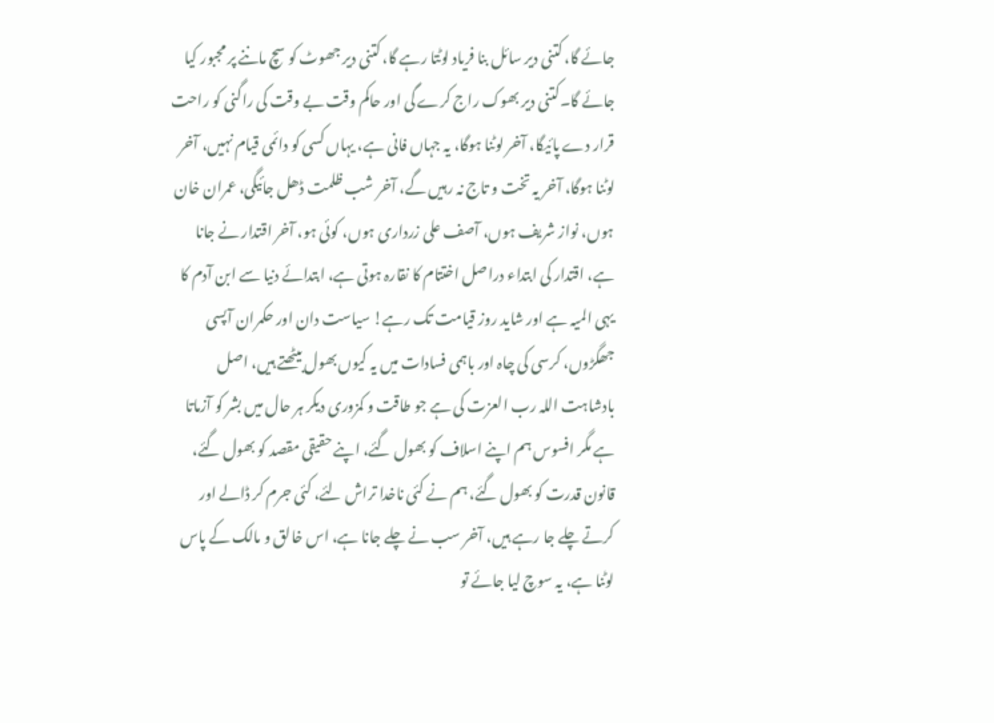جائے گا، کتنی دیر سائل بنا فریاد لوٹتا رہے گا، کتنی دیر جھوٹ کو سچ ماننے پر مجبور کیا جائے گا۔کتنی دیر بھوک راج کرے گی اور حاکم وقت بے وقت کی راگنی کو راحت قرار دے پائیگا، آخر لوٹنا ہوگا، یہ جہاں فانی ہے، یہاں کسی کو دائمی قیام نہیں، آخر لوٹنا ہوگا، آخر یہ تخت و تاج نہ رہیں گے، آخر شب ظلمت ڈھل جائیگی، عمران خان ہوں، نواز شریف ہوں، آصف علی زرداری ہوں، کوئی ہو، آخر اقتدار نے جانا ہے، اقتدار کی ابتداء دراصل اختتام کا نقارہ ہوتی ہے، ابتدائے دنیا سے ابن آدم کا یہی المیہ ہے اور شاید روز قیامت تک رہے! سیاست دان اور حکمران آپسی جھگڑوں، کرسی کی چاہ اور باہمی فسادات میں یہ کیوں بھول بیٹھتے ہیں، اصل بادشاہت اللہ رب العزت کی ہے جو طاقت و کمزوری دیکر ہر حال میں بشر کو آزماتا ہے مگر افسوس ہم اپنے اسلاف کو بھول گئے، اپنے حقیقی مقصد کو بھول گئے، قانون قدرت کو بھول گئے، ہم نے کئی ناخدا تراش لئے، کئی جرم کر ڈالے اور کرتے چلے جا رہے ہیں، آخر سب نے چلے جانا ہے، اس خالق و مالک کے پاس لوٹنا ہے، یہ سوچ لیا جائے تو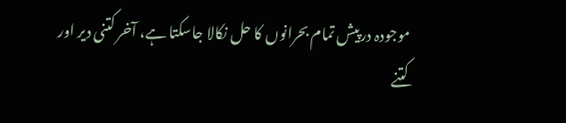موجودہ درپیش تمام بحرانوں کا حل نکالا جاسکتا ہے، آخر کتنی دیر اور کتنے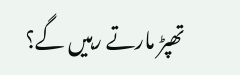تھپڑ مارتے رہیں گے؟